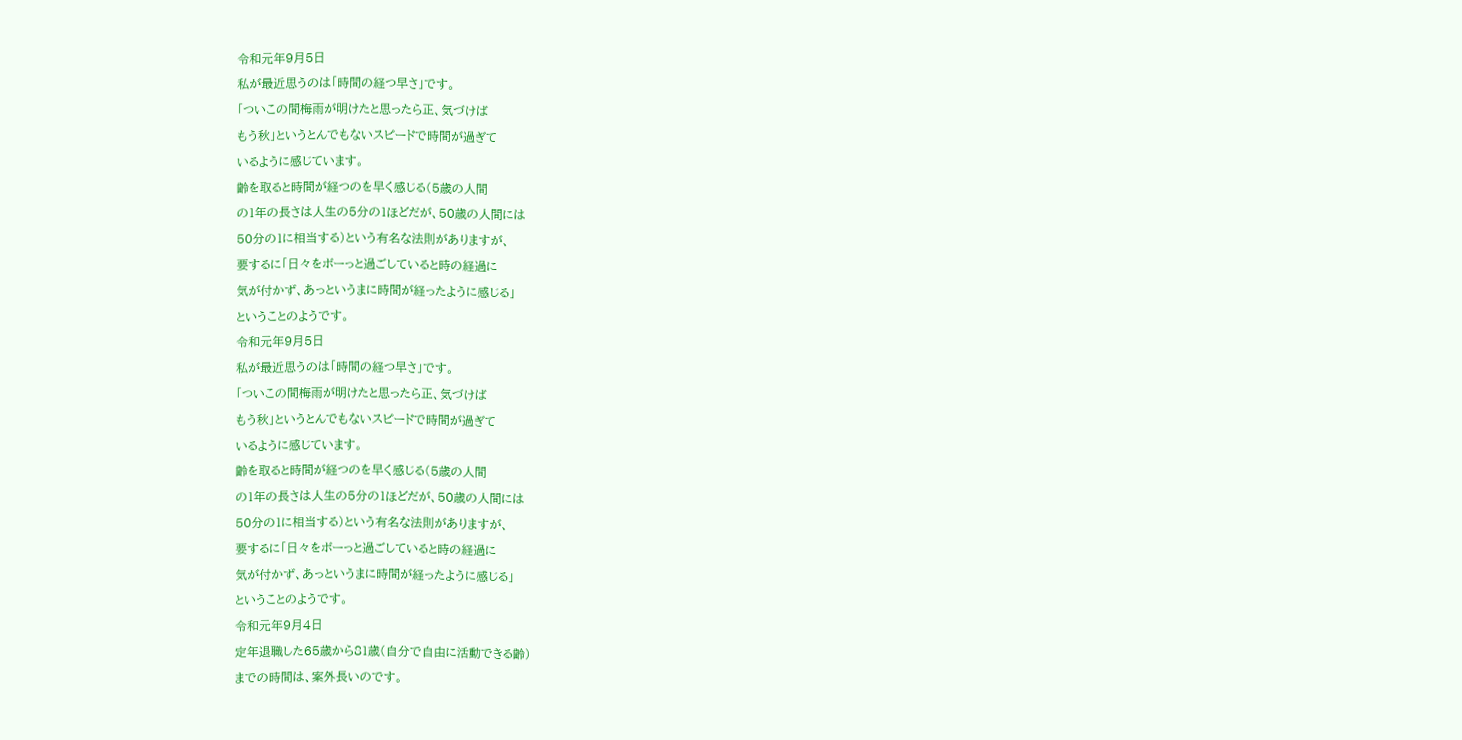令和元年9月5日
私が最近思うのは「時間の経つ早さ」です。
「ついこの間梅雨が明けたと思ったら正、気づけば
もう秋」というとんでもないスピードで時間が過ぎて
いるように感じています。
齢を取ると時間が経つのを早く感じる(5歳の人間
の1年の長さは人生の5分の1ほどだが、50歳の人間には
50分の1に相当する)という有名な法則がありますが、
要するに「日々をボーっと過ごしていると時の経過に
気が付かず、あっというまに時間が経ったように感じる」
ということのようです。
令和元年9月5日
私が最近思うのは「時間の経つ早さ」です。
「ついこの間梅雨が明けたと思ったら正、気づけば
もう秋」というとんでもないスピードで時間が過ぎて
いるように感じています。
齢を取ると時間が経つのを早く感じる(5歳の人間
の1年の長さは人生の5分の1ほどだが、50歳の人間には
50分の1に相当する)という有名な法則がありますが、
要するに「日々をボーっと過ごしていると時の経過に
気が付かず、あっというまに時間が経ったように感じる」
ということのようです。
令和元年9月4日
定年退職した65歳から81歳(自分で自由に活動できる齢)
までの時間は、案外長いのです。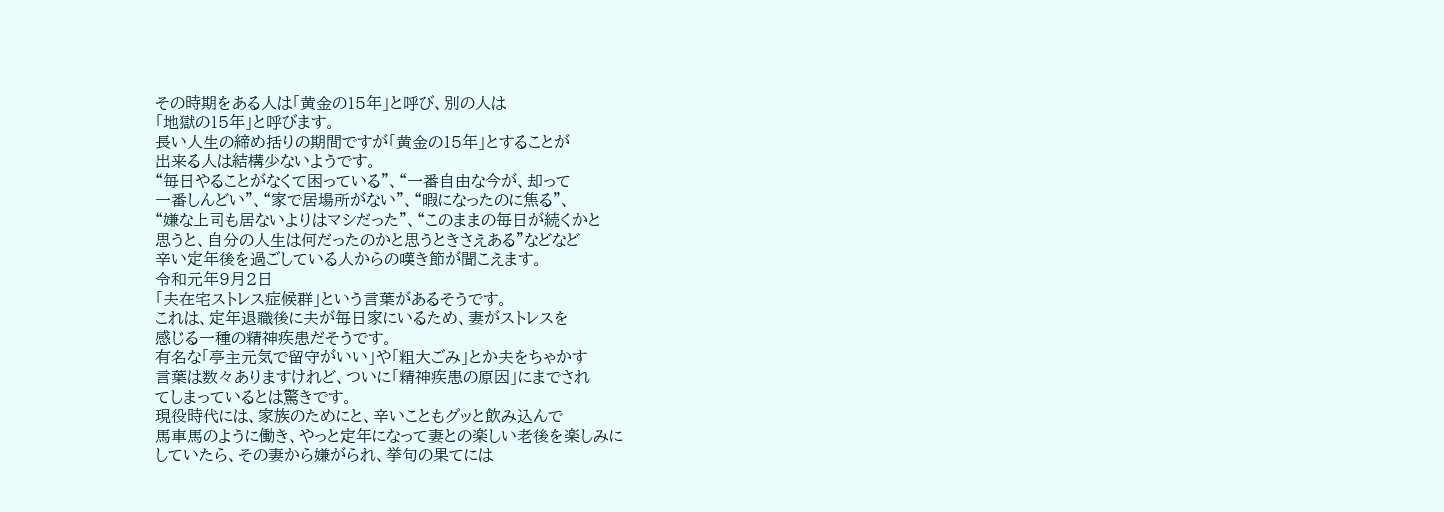その時期をある人は「黄金の15年」と呼び、別の人は
「地獄の15年」と呼びます。
長い人生の締め括りの期間ですが「黄金の15年」とすることが
出来る人は結構少ないようです。
“毎日やることがなくて困っている”、“一番自由な今が、却って
一番しんどい”、“家で居場所がない”、“暇になったのに焦る”、
“嫌な上司も居ないよりはマシだった”、“このままの毎日が続くかと
思うと、自分の人生は何だったのかと思うときさえある”などなど
辛い定年後を過ごしている人からの嘆き節が聞こえます。
令和元年9月2日
「夫在宅ストレス症候群」という言葉があるそうです。
これは、定年退職後に夫が毎日家にいるため、妻がストレスを
感じる一種の精神疾患だそうです。
有名な「亭主元気で留守がいい」や「粗大ごみ」とか夫をちゃかす
言葉は数々ありますけれど、ついに「精神疾患の原因」にまでされ
てしまっているとは驚きです。
現役時代には、家族のためにと、辛いこともグッと飲み込んで
馬車馬のように働き、やっと定年になって妻との楽しい老後を楽しみに
していたら、その妻から嫌がられ、挙句の果てには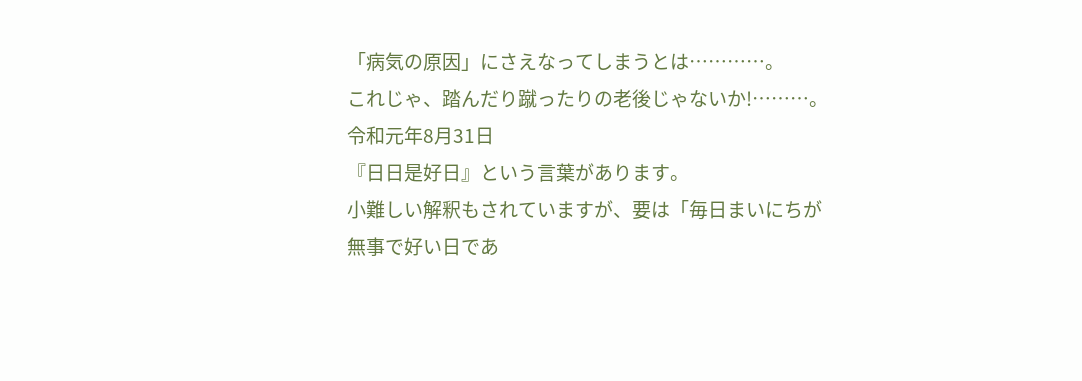「病気の原因」にさえなってしまうとは…………。
これじゃ、踏んだり蹴ったりの老後じゃないか!………。
令和元年8月31日
『日日是好日』という言葉があります。
小難しい解釈もされていますが、要は「毎日まいにちが
無事で好い日であ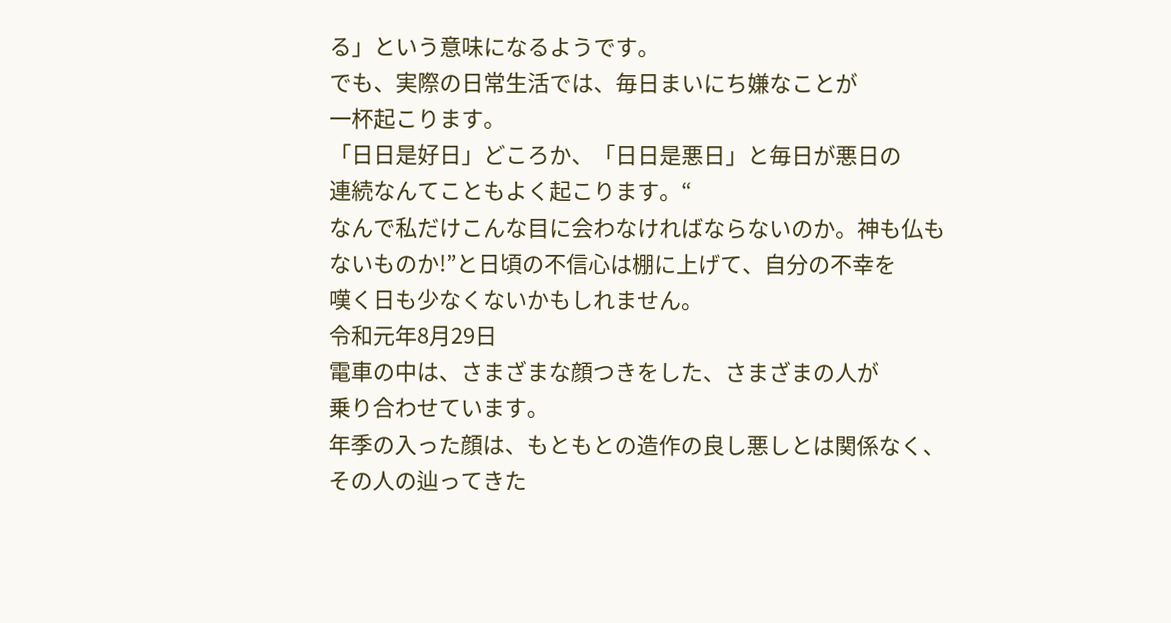る」という意味になるようです。
でも、実際の日常生活では、毎日まいにち嫌なことが
一杯起こります。
「日日是好日」どころか、「日日是悪日」と毎日が悪日の
連続なんてこともよく起こります。“
なんで私だけこんな目に会わなければならないのか。神も仏も
ないものか!”と日頃の不信心は棚に上げて、自分の不幸を
嘆く日も少なくないかもしれません。
令和元年8月29日
電車の中は、さまざまな顔つきをした、さまざまの人が
乗り合わせています。
年季の入った顔は、もともとの造作の良し悪しとは関係なく、
その人の辿ってきた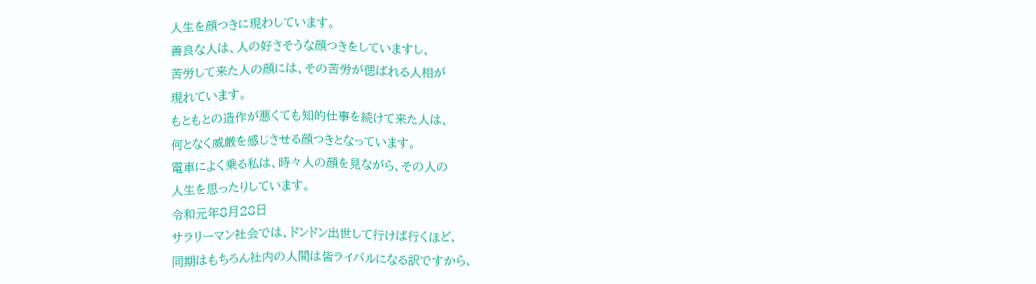人生を顔つきに現わしています。
善良な人は、人の好さそうな顔つきをしていますし、
苦労して来た人の顔には、その苦労が偲ばれる人相が
現れています。
もともとの造作が悪くても知的仕事を続けて来た人は、
何となく威厳を感じさせる顔つきとなっています。
電車によく乗る私は、時々人の顔を見ながら、その人の
人生を思ったりしています。
令和元年8月28日
サラリーマン社会では、ドンドン出世して行けば行くほど、
同期はもちろん社内の人間は皆ライバルになる訳ですから、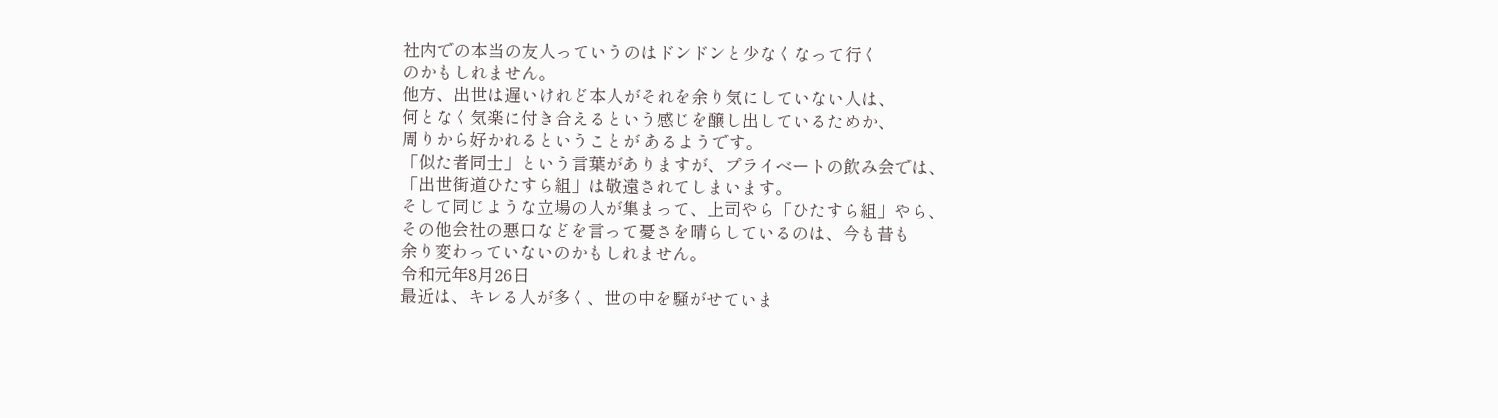社内での本当の友人っていうのはドンドンと少なくなって行く
のかもしれません。
他方、出世は遅いけれど本人がそれを余り気にしていない人は、
何となく気楽に付き合えるという感じを醸し出しているためか、
周りから好かれるということが あるようです。
「似た者同士」という言葉がありますが、プライベートの飲み会では、
「出世街道ひたすら組」は敬遠されてしまいます。
そして同じような立場の人が集まって、上司やら「ひたすら組」やら、
その他会社の悪口などを言って憂さを晴らしているのは、今も昔も
余り変わっていないのかもしれません。
令和元年8月26日
最近は、キレる人が多く、世の中を騒がせていま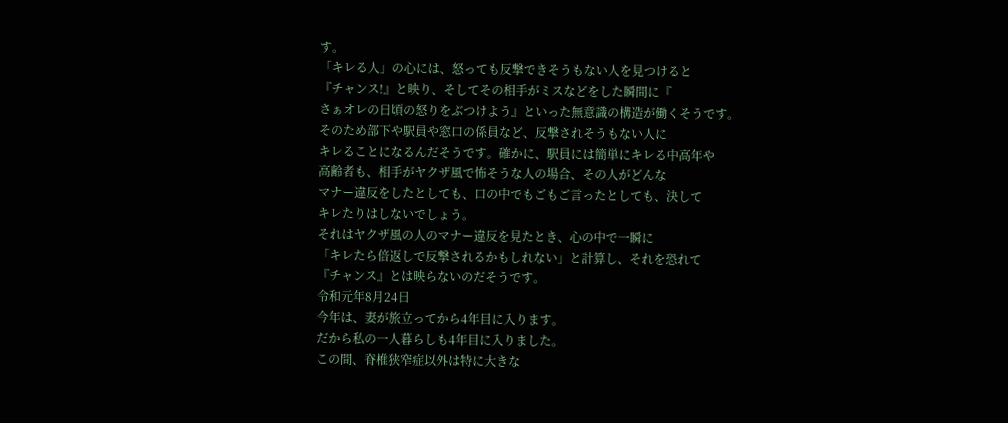す。
「キレる人」の心には、怒っても反撃できそうもない人を見つけると
『チャンス!』と映り、そしてその相手がミスなどをした瞬間に『
さぁオレの日頃の怒りをぶつけよう』といった無意識の構造が働くそうです。
そのため部下や駅員や窓口の係員など、反撃されそうもない人に
キレることになるんだそうです。確かに、駅員には簡単にキレる中高年や
高齢者も、相手がヤクザ風で怖そうな人の場合、その人がどんな
マナー違反をしたとしても、口の中でもごもご言ったとしても、決して
キレたりはしないでしょう。
それはヤクザ風の人のマナー違反を見たとき、心の中で一瞬に
「キレたら倍返しで反撃されるかもしれない」と計算し、それを恐れて
『チャンス』とは映らないのだそうです。
令和元年8月24日
今年は、妻が旅立ってから4年目に入ります。
だから私の一人暮らしも4年目に入りました。
この間、脊椎狭窄症以外は特に大きな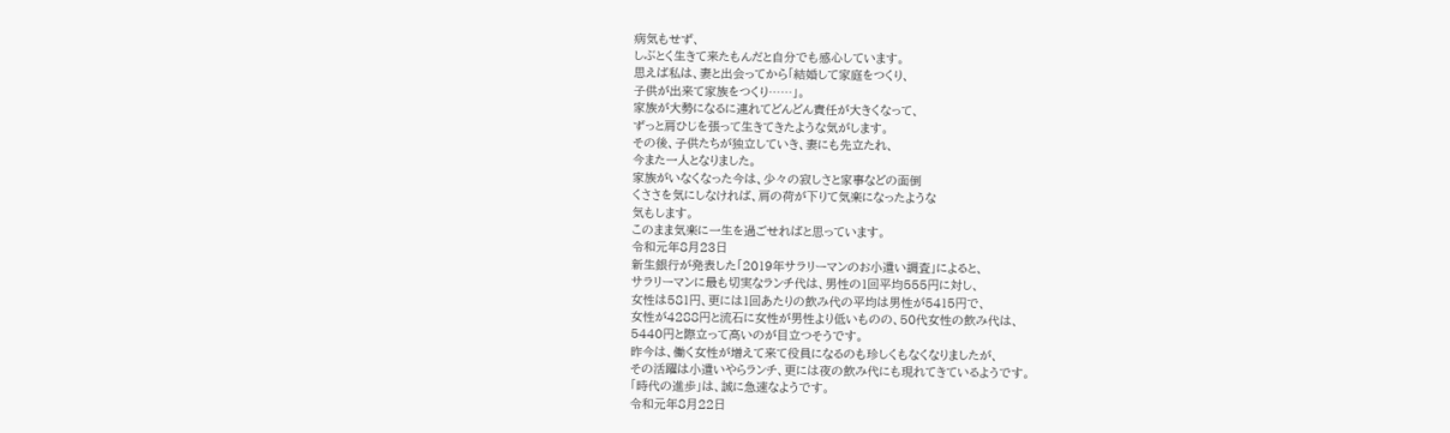病気もせず、
しぶとく生きて来たもんだと自分でも感心しています。
思えば私は、妻と出会ってから「結婚して家庭をつくり、
子供が出来て家族をつくり……」。
家族が大勢になるに連れてどんどん責任が大きくなって、
ずっと肩ひじを張って生きてきたような気がします。
その後、子供たちが独立していき、妻にも先立たれ、
今また一人となりました。
家族がいなくなった今は、少々の寂しさと家事などの面倒
くささを気にしなければ、肩の荷が下りて気楽になったような
気もします。
このまま気楽に一生を過ごせればと思っています。
令和元年8月23日
新生銀行が発表した「2019年サラリーマンのお小遣い調査」によると、
サラリーマンに最も切実なランチ代は、男性の1回平均555円に対し、
女性は581円、更には1回あたりの飲み代の平均は男性が5415円で、
女性が4288円と流石に女性が男性より低いものの、50代女性の飲み代は、
5440円と際立って高いのが目立つそうです。
昨今は、働く女性が増えて来て役員になるのも珍しくもなくなりましたが、
その活躍は小遣いやらランチ、更には夜の飲み代にも現れてきているようです。
「時代の進歩」は、誠に急速なようです。
令和元年8月22日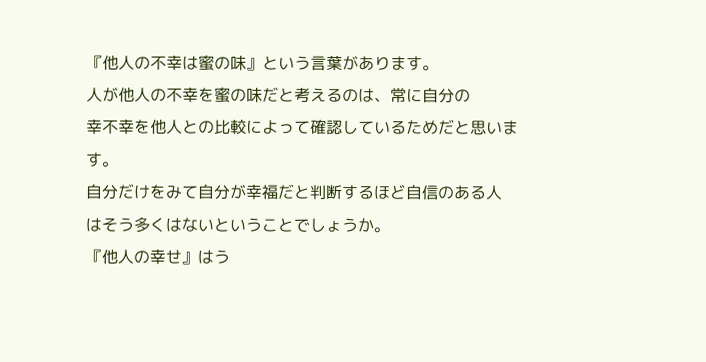『他人の不幸は蜜の味』という言葉があります。
人が他人の不幸を蜜の味だと考えるのは、常に自分の
幸不幸を他人との比較によって確認しているためだと思います。
自分だけをみて自分が幸福だと判断するほど自信のある人
はそう多くはないということでしょうか。
『他人の幸せ』はう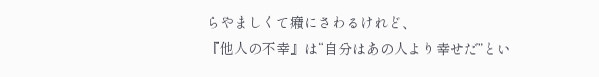らやましくて癪にさわるけれど、
『他人の不幸』は“自分はあの人より幸せだ”とい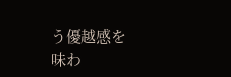う優越感を
味わ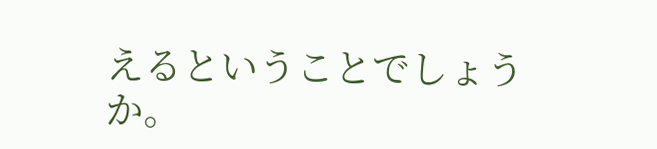えるということでしょうか。